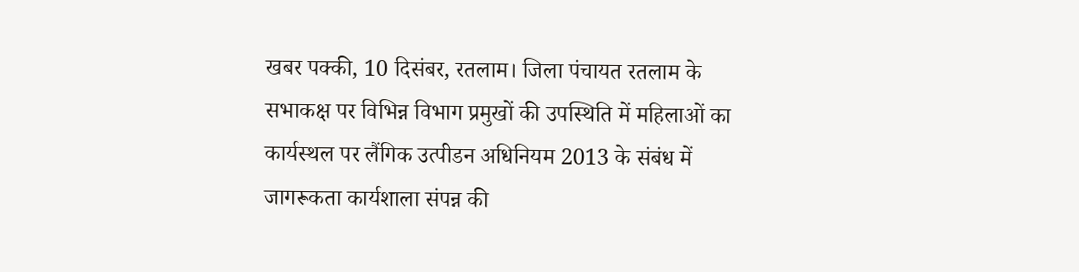खबर पक्की, 10 दिसंबर, रतलाम। जिला पंचायत रतलाम के सभाकक्ष पर विभिन्न विभाग प्रमुखों की उपस्थिति में महिलाओं का कार्यस्थल पर लैंगिक उत्पीडन अधिनियम 2013 के संबंध में जागरूकता कार्यशाला संपन्न की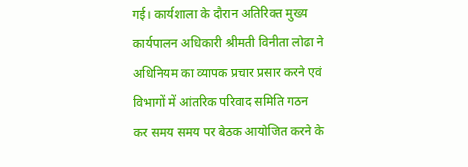गई। कार्यशाला के दौरान अतिरिक्त मुख्य कार्यपालन अधिकारी श्रीमती विनीता लोढा ने अधिनियम का व्यापक प्रचार प्रसार करने एवं विभागों में आंतरिक परिवाद समिति गठन कर समय समय पर बेठक आयोजित करने के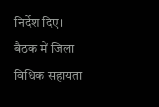निर्देश दिए।
बैठक में जिला विधिक सहायता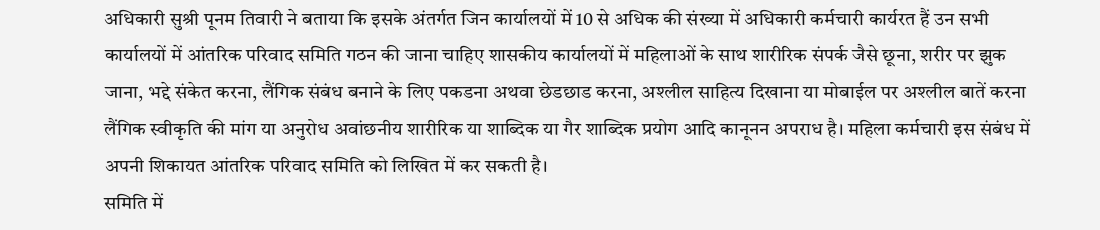अधिकारी सुश्री पूनम तिवारी ने बताया कि इसके अंतर्गत जिन कार्यालयों में 10 से अधिक की संख्या में अधिकारी कर्मचारी कार्यरत हैं उन सभी कार्यालयों में आंतरिक परिवाद समिति गठन की जाना चाहिए शासकीय कार्यालयों में महिलाओं के साथ शारीरिक संपर्क जैसे छूना, शरीर पर झुक जाना, भद्दे संकेत करना, लैंगिक संबंध बनाने के लिए पकडना अथवा छेडछाड करना, अश्लील साहित्य दिखाना या मोबाईल पर अश्लील बातें करना लैंगिक स्वीकृति की मांग या अनुरोध अवांछनीय शारीरिक या शाब्दिक या गैर शाब्दिक प्रयोग आदि कानूनन अपराध है। महिला कर्मचारी इस संबंध में अपनी शिकायत आंतरिक परिवाद समिति को लिखित में कर सकती है।
समिति में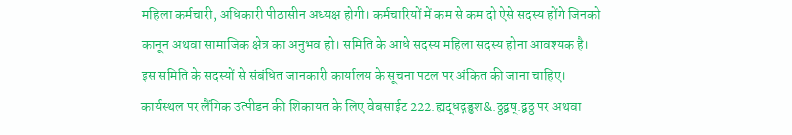महिला कर्मचारी, अधिकारी पीठासीन अध्यक्ष होगी। कर्मचारियों में कम से कम दो ऐसे सदस्य होंगे जिनको कानून अथवा सामाजिक क्षेत्र का अनुभव हो। समिति के आधे सदस्य महिला सदस्य होना आवश्यक है। इस समिति के सदस्यों से संबंधित जानकारी कार्यालय के सूचना पटल पर अंकित की जाना चाहिए। कार्यस्थल पर लैंगिक उत्पीडन की शिकायत के लिए वेबसाईट 222.ह्यद्धद्गड्ढश&.ठ्ठद्बष्.द्बठ्ठ पर अथवा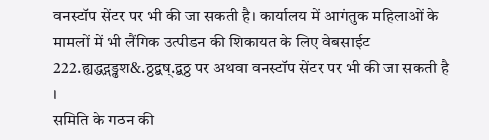वनस्टॉप सेंटर पर भी की जा सकती है। कार्यालय में आगंतुक महिलाओं के मामलों में भी लैंगिक उत्पीडन की शिकायत के लिए वेबसाईट 222.ह्यद्धद्गड्ढश&.ठ्ठद्बष्.द्बठ्ठ पर अथवा वनस्टॉप सेंटर पर भी की जा सकती है ।
समिति के गठन की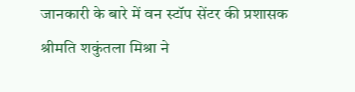जानकारी के बारे में वन स्टॉप सेंटर की प्रशासक श्रीमति शकुंतला मिश्रा ने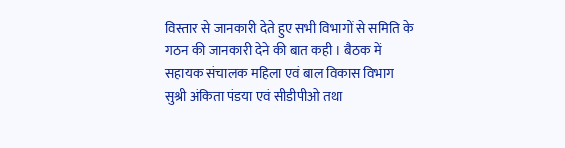विस्तार से जानकारी देते हुए सभी विभागों से समिति के गठन की जानकारी देने की बात कही । बैठक में सहायक संचालक महिला एवं बाल विकास विभाग सुश्री अंकिता पंडया एवं सीडीपीओ तथा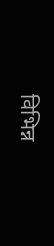विभिन्न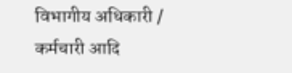विभागीय अधिकारी / कर्मचारी आदि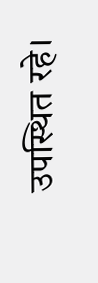उपस्थित रहे।